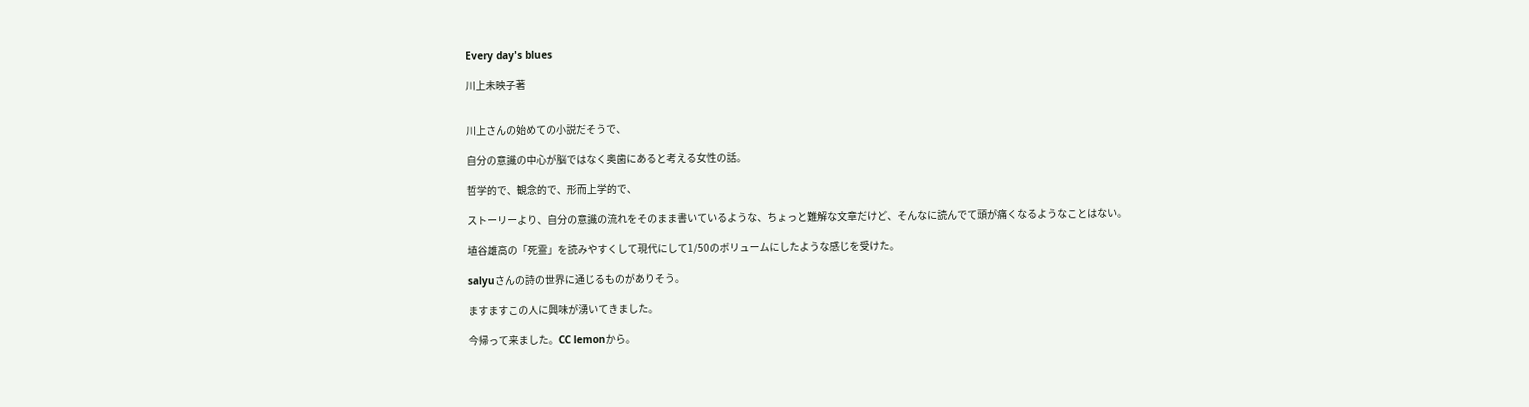Every day's blues

川上未映子著


川上さんの始めての小説だそうで、

自分の意識の中心が脳ではなく奥歯にあると考える女性の話。

哲学的で、観念的で、形而上学的で、

ストーリーより、自分の意識の流れをそのまま書いているような、ちょっと難解な文章だけど、そんなに読んでて頭が痛くなるようなことはない。

埴谷雄高の「死霊」を読みやすくして現代にして1/50のボリュームにしたような感じを受けた。

salyuさんの詩の世界に通じるものがありそう。

ますますこの人に興味が湧いてきました。

今帰って来ました。CC lemonから。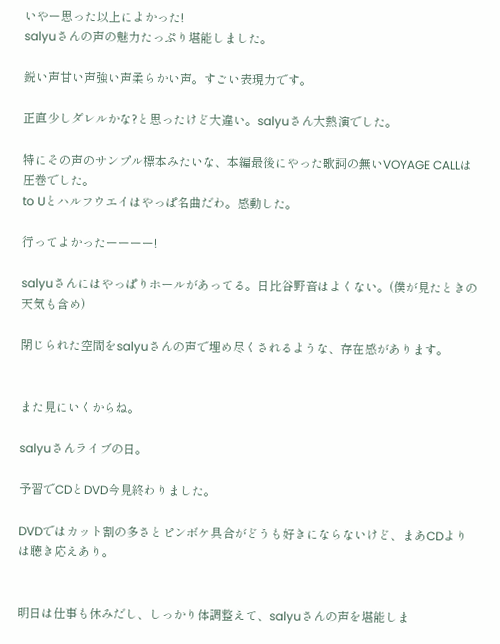いやー思った以上によかった!
salyuさんの声の魅力たっぷり堪能しました。

鋭い声甘い声強い声柔らかい声。すごい表現力です。

正直少しダレルかな?と思ったけど大違い。salyuさん大熱演でした。

特にその声のサンプル標本みたいな、本編最後にやった歌詞の無いVOYAGE CALLは圧巻でした。
to Uとハルフウエイはやっぱ名曲だわ。感動した。

行ってよかったーーーー!

salyuさんにはやっぱりホールがあってる。日比谷野音はよくない。(僕が見たときの天気も含め)

閉じられた空間をsalyuさんの声で埋め尽くされるような、存在感があります。


また見にいくからね。

salyuさんライブの日。

予習でCDとDVD今見終わりました。

DVDではカット割の多さとピンボケ具合がどうも好きにならないけど、まあCDよりは聴き応えあり。


明日は仕事も休みだし、しっかり体調整えて、salyuさんの声を堪能しま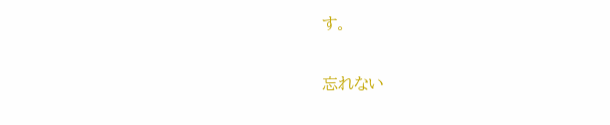す。

忘れない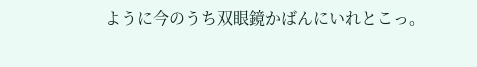ように今のうち双眼鏡かばんにいれとこっ。